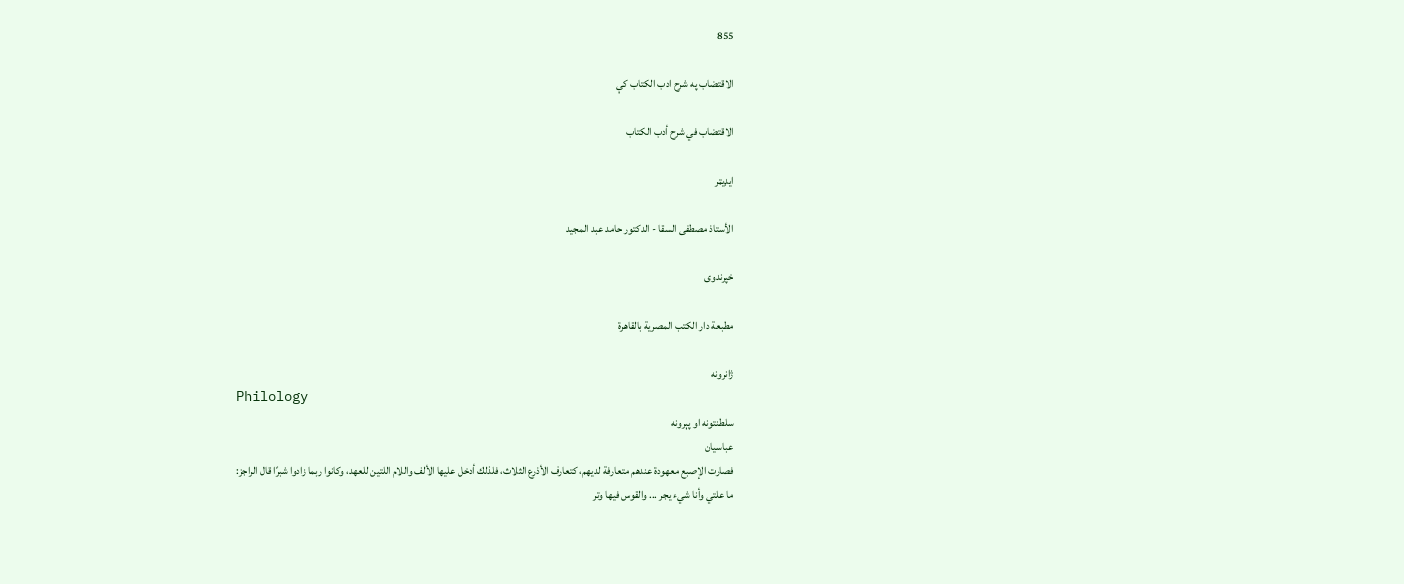855

الاقتضاب په شرح ادب الکتاب کې

الاقتضاب في شرح أدب الكتاب

ایډیټر

الأستاذ مصطفى السقا - الدكتور حامد عبد المجيد

خپرندوی

مطبعة دار الكتب المصرية بالقاهرة

ژانرونه
Philology
سلطنتونه او پېرونه
عباسيان
فصارت الإصبع معهودة عندهم متعارفة لديهم، كتعارف الأذرع الثلاث، فلذلك أدخل عليها الألف واللام اللتين للعهد، وكانوا ربما زادوا شبرًا قال الراجز:
ما علتي وأنا شيء يجر ... والقوس فيها وتر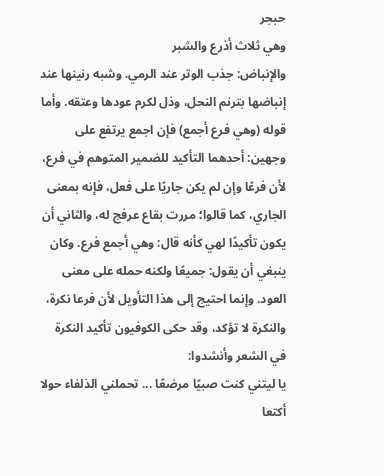حبجر
وهي ثلاث أذرع والشبر
والإنباض: جذب الوتر عند الرمي. وشبه رنينها عند إنباضها بترنم النحل، وذل لكرم عودها وعتقه. وأما قوله (وهي فرع أجمع) فإن اجمع يرتفع على وجهين: أحدهما التأكيد للضمير المتوهم في فرع، لأن فرعًا وإن لم يكن جاريًا على فعل، فإنه بمعنى الجاري، كما قالوا؛ مررت بقاع عرفج له، والثاني أن يكون تأكيدًا لهي كأنه قال: وهي أجمع فرع. وكان ينبغي أن يقول: جميعًا ولكنه حمله على معنى العود. وإنما احتيج إلى هذا التأويل لأن فرعا نكرة، والنكرة لا تؤكد، وقد حكى الكوفيون تأكيد النكرة في الشعر وأنشدوا:
يا ليتني كنت صبيًا مرضعًا ... تحملني الذلفاء حولا أكتعا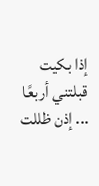إذا بكيت قبلتني أربعًا ... إذن ظللت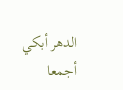الدهر أبكي أجمعا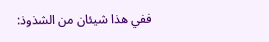ففي هذا شيئان من الشذوذ: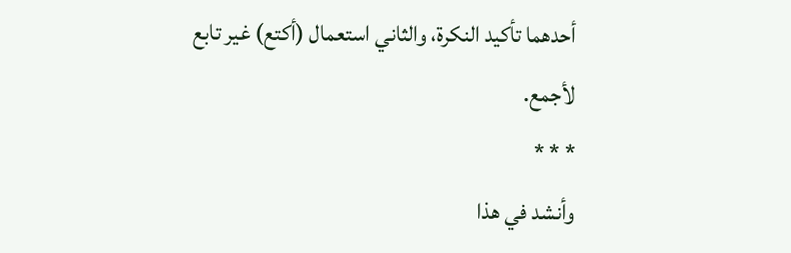أحدهما تأكيد النكرة، والثاني استعمال (أكتع) غير تابع لأجمع.
* * *
وأنشد في هذا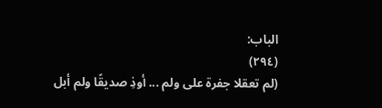الباب:
(٢٩٤)
(لم تعقلا جفرة على ولم ... أوذِ صديقًا ولم أبل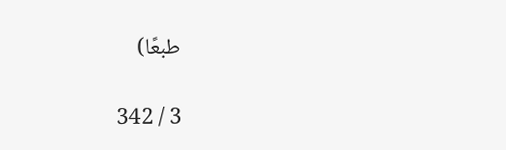طبعًا)

3 / 342